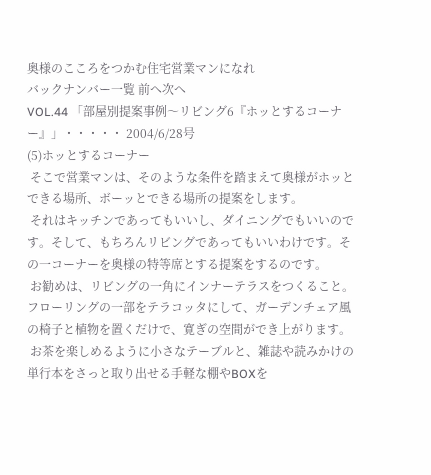奥様のこころをつかむ住宅営業マンになれ
バックナンバー一覧 前へ次へ
VOL.44 「部屋別提案事例〜リビング6『ホッとするコーナー』」・・・・・ 2004/6/28号
(5)ホッとするコーナー
 そこで営業マンは、そのような条件を踏まえて奥様がホッとできる場所、ボーッとできる場所の提案をします。
 それはキッチンであってもいいし、ダイニングでもいいのです。そして、もちろんリビングであってもいいわけです。その一コーナーを奥様の特等席とする提案をするのです。
 お勧めは、リビングの一角にインナーテラスをつくること。フローリングの一部をテラコッタにして、ガーデンチェア風の椅子と植物を置くだけで、寛ぎの空間ができ上がります。
 お茶を楽しめるように小さなテーブルと、雑誌や読みかけの単行本をさっと取り出せる手軽な棚やBOXを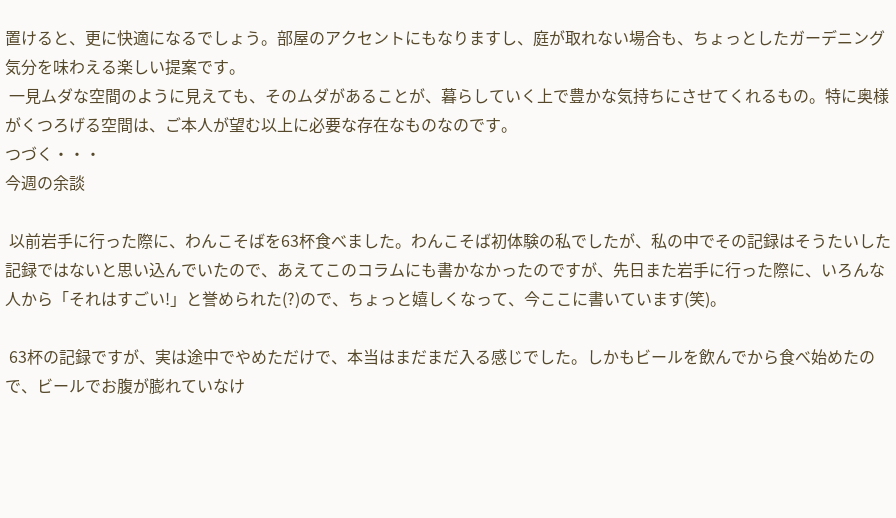置けると、更に快適になるでしょう。部屋のアクセントにもなりますし、庭が取れない場合も、ちょっとしたガーデニング気分を味わえる楽しい提案です。
 一見ムダな空間のように見えても、そのムダがあることが、暮らしていく上で豊かな気持ちにさせてくれるもの。特に奥様がくつろげる空間は、ご本人が望む以上に必要な存在なものなのです。
つづく・・・
今週の余談

 以前岩手に行った際に、わんこそばを63杯食べました。わんこそば初体験の私でしたが、私の中でその記録はそうたいした記録ではないと思い込んでいたので、あえてこのコラムにも書かなかったのですが、先日また岩手に行った際に、いろんな人から「それはすごい!」と誉められた(?)ので、ちょっと嬉しくなって、今ここに書いています(笑)。

 63杯の記録ですが、実は途中でやめただけで、本当はまだまだ入る感じでした。しかもビールを飲んでから食べ始めたので、ビールでお腹が膨れていなけ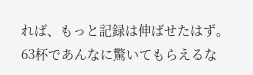れば、もっと記録は伸ばせたはず。63杯であんなに驚いてもらえるな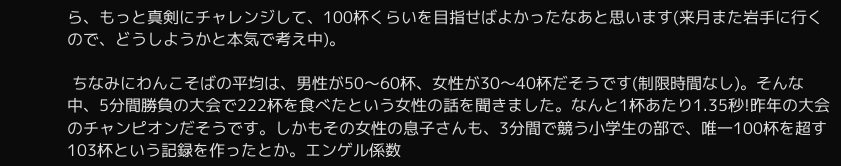ら、もっと真剣にチャレンジして、100杯くらいを目指せばよかったなあと思います(来月また岩手に行くので、どうしようかと本気で考え中)。

 ちなみにわんこそばの平均は、男性が50〜60杯、女性が30〜40杯だそうです(制限時間なし)。そんな中、5分間勝負の大会で222杯を食べたという女性の話を聞きました。なんと1杯あたり1.35秒!昨年の大会のチャンピオンだそうです。しかもその女性の息子さんも、3分間で競う小学生の部で、唯一100杯を超す103杯という記録を作ったとか。エンゲル係数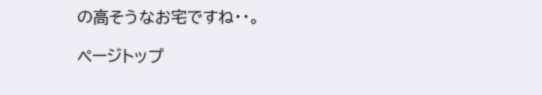の高そうなお宅ですね・・。

ページトップ